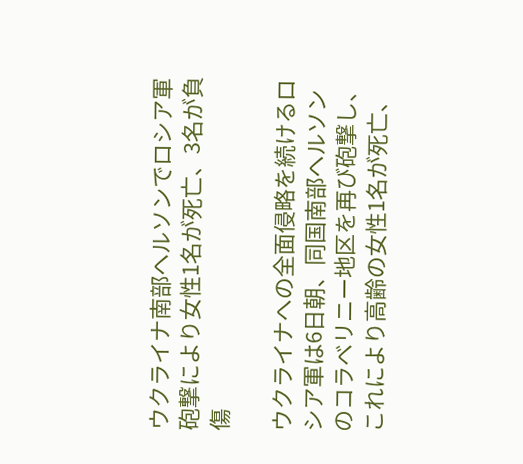ウクライナ南部ヘルソンでロシア軍砲撃により女性1名が死亡、3名が負傷

ウクライナへの全面侵略を続けるロシア軍は6日朝、同国南部ヘルソンのコラベリニー地区を再び砲撃し、これにより高齢の女性1名が死亡、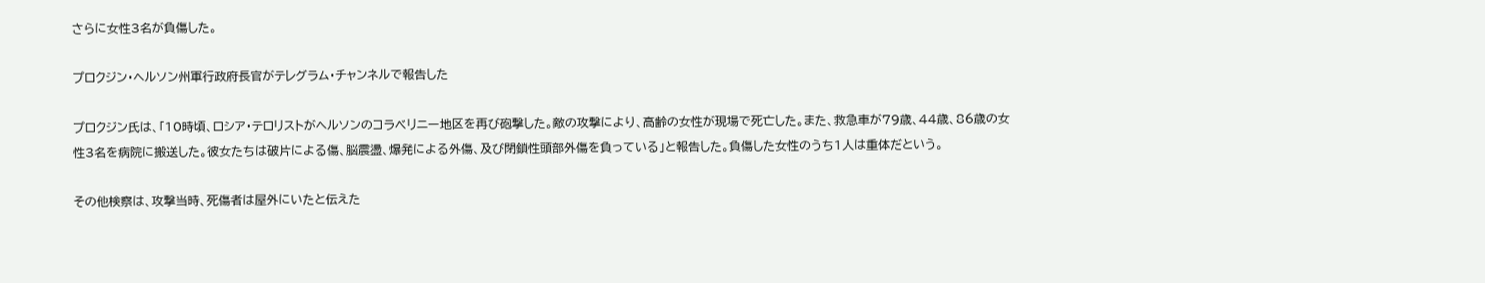さらに女性3名が負傷した。

プロクジン・ヘルソン州軍行政府長官がテレグラム・チャンネルで報告した

プロクジン氏は、「10時頃、ロシア・テロリストがヘルソンのコラベリニー地区を再び砲撃した。敵の攻撃により、高齢の女性が現場で死亡した。また、救急車が79歳、44歳、86歳の女性3名を病院に搬送した。彼女たちは破片による傷、脳震盪、爆発による外傷、及び閉鎖性頭部外傷を負っている」と報告した。負傷した女性のうち1人は重体だという。

その他検察は、攻撃当時、死傷者は屋外にいたと伝えた